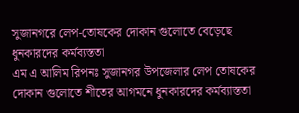সুজানগরে লেপ-তোষকের দোকান গুলোতে বেড়েছে ধুনকারদের কর্মব্যস্ততা
এম এ আলিম রিপনঃ সুজানগর উপজেলার লেপ তোষকের দোকান গুলোতে শীতের আগমনে ধুনকারদের কর্মব্যাস্ততা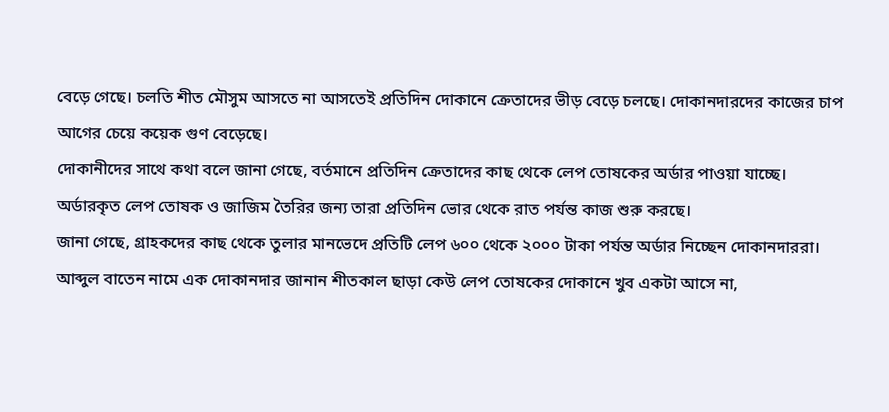বেড়ে গেছে। চলতি শীত মৌসুম আসতে না আসতেই প্রতিদিন দোকানে ক্রেতাদের ভীড় বেড়ে চলছে। দোকানদারদের কাজের চাপ আগের চেয়ে কয়েক গুণ বেড়েছে।
দোকানীদের সাথে কথা বলে জানা গেছে, বর্তমানে প্রতিদিন ক্রেতাদের কাছ থেকে লেপ তোষকের অর্ডার পাওয়া যাচ্ছে। অর্ডারকৃত লেপ তোষক ও জাজিম তৈরির জন্য তারা প্রতিদিন ভোর থেকে রাত পর্যন্ত কাজ শুরু করছে।
জানা গেছে, গ্রাহকদের কাছ থেকে তুলার মানভেদে প্রতিটি লেপ ৬০০ থেকে ২০০০ টাকা পর্যন্ত অর্ডার নিচ্ছেন দোকানদাররা। আব্দুল বাতেন নামে এক দোকানদার জানান শীতকাল ছাড়া কেউ লেপ তোষকের দোকানে খুব একটা আসে না,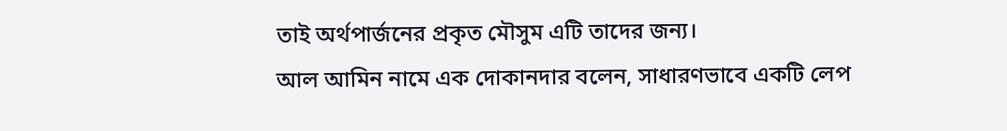তাই অর্থপার্জনের প্রকৃত মৌসুম এটি তাদের জন্য।
আল আমিন নামে এক দোকানদার বলেন, সাধারণভাবে একটি লেপ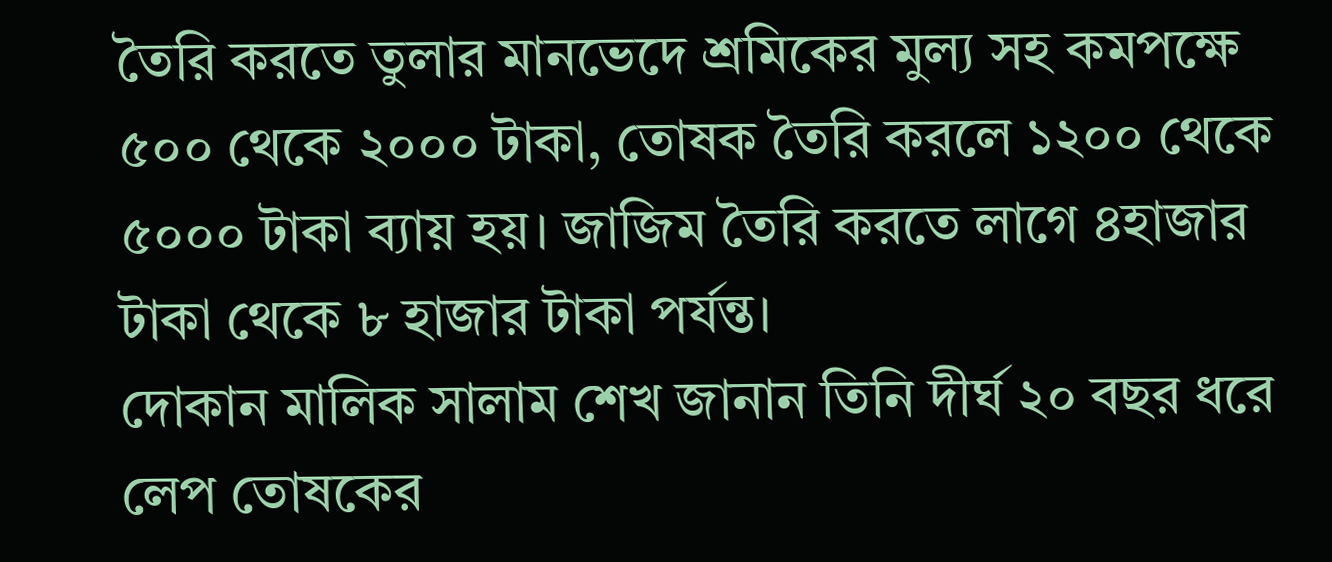তৈরি করতে তুলার মানভেদে শ্রমিকের মুল্য সহ কমপক্ষে ৫০০ থেকে ২০০০ টাকা, তোষক তৈরি করলে ১২০০ থেকে ৫০০০ টাকা ব্যায় হয়। জাজিম তৈরি করতে লাগে ৪হাজার টাকা থেকে ৮ হাজার টাকা পর্যন্ত।
দোকান মালিক সালাম শেখ জানান তিনি দীর্ঘ ২০ বছর ধরে লেপ তোষকের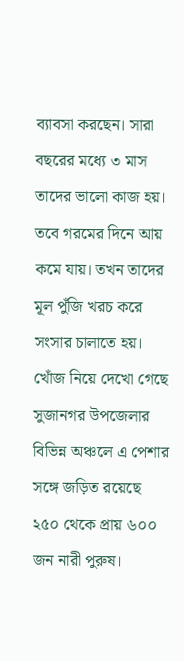ব্যাবসা করছেন। সারা বছরের মধ্যে ৩ মাস তাদের ভালো কাজ হয়। তবে গরমের দিনে আয় কমে যায়। তখন তাদের মূল পুঁজি খরচ করে সংসার চালাতে হয়।
খোঁজ নিয়ে দেখো গেছে সুজানগর উপজেলার বিভিন্ন অঞ্চলে এ পেশার সঙ্গে জড়িত রয়েছে ২৫০ থেকে প্রায় ৬০০ জন নারী পুরুষ।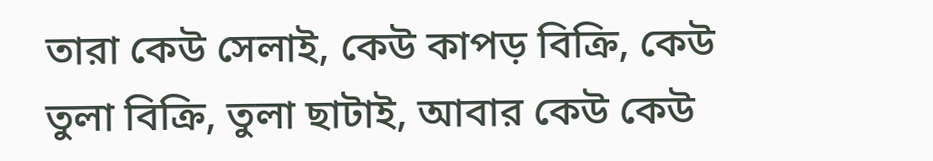তারা কেউ সেলাই, কেউ কাপড় বিক্রি, কেউ তুলা বিক্রি, তুলা ছাটাই, আবার কেউ কেউ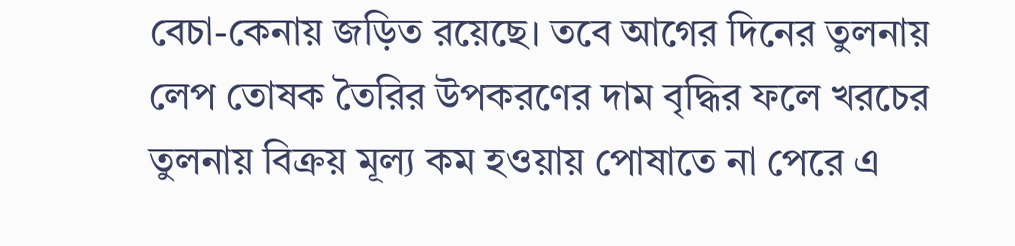বেচা-কেনায় জড়িত রয়েছে। তবে আগের দিনের তুলনায় লেপ তোষক তৈরির উপকরণের দাম বৃদ্ধির ফলে খরচের তুলনায় বিক্রয় মূল্য কম হওয়ায় পোষাতে না পেরে এ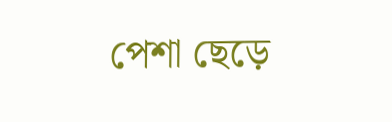পেশা ছেড়ে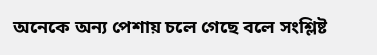অনেকে অন্য পেশায় চলে গেছে বলে সংশ্লিষ্ট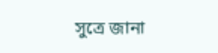সুত্রে জানা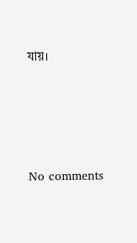যায়।




No comments